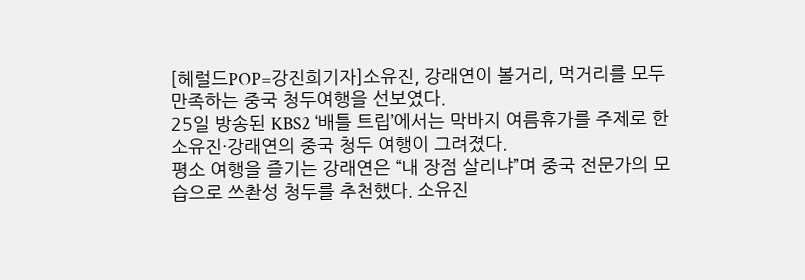[헤럴드POP=강진희기자]소유진, 강래연이 볼거리, 먹거리를 모두 만족하는 중국 청두여행을 선보였다.
25일 방송된 KBS2 ‘배틀 트립’에서는 막바지 여름휴가를 주제로 한 소유진·강래연의 중국 청두 여행이 그려졌다.
평소 여행을 즐기는 강래연은 “내 장점 살리냐”며 중국 전문가의 모습으로 쓰촨성 청두를 추천했다. 소유진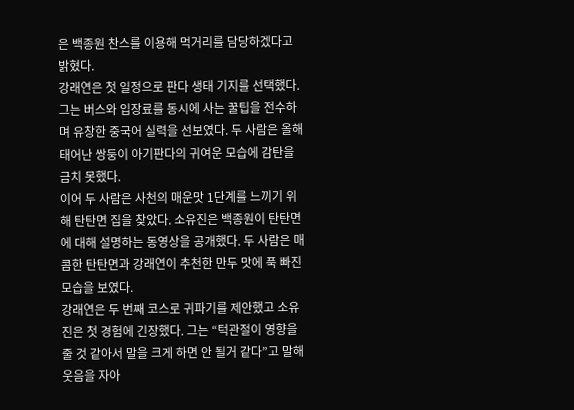은 백종원 찬스를 이용해 먹거리를 담당하겠다고 밝혔다.
강래연은 첫 일정으로 판다 생태 기지를 선택했다. 그는 버스와 입장료를 동시에 사는 꿀팁을 전수하며 유창한 중국어 실력을 선보였다. 두 사람은 올해 태어난 쌍둥이 아기판다의 귀여운 모습에 감탄을 금치 못했다.
이어 두 사람은 사천의 매운맛 1단계를 느끼기 위해 탄탄면 집을 찾았다. 소유진은 백종원이 탄탄면에 대해 설명하는 동영상을 공개했다. 두 사람은 매콤한 탄탄면과 강래연이 추천한 만두 맛에 푹 빠진 모습을 보였다.
강래연은 두 번째 코스로 귀파기를 제안했고 소유진은 첫 경험에 긴장했다. 그는 “턱관절이 영향을 줄 것 같아서 말을 크게 하면 안 될거 같다”고 말해 웃음을 자아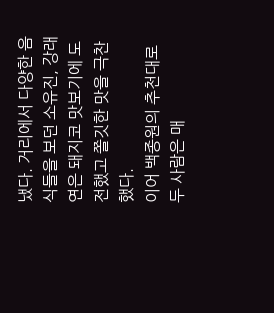냈다. 거리에서 다양한 음식들을 보던 소유진, 강래연은 돼지코 맛보기에 도전했고 쫄깃한 맛을 극찬했다.
이어 백종원의 추천대로 두 사람은 매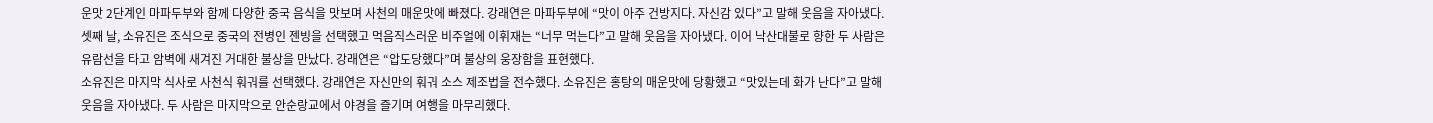운맛 2단계인 마파두부와 함께 다양한 중국 음식을 맛보며 사천의 매운맛에 빠졌다. 강래연은 마파두부에 “맛이 아주 건방지다. 자신감 있다”고 말해 웃음을 자아냈다.
셋째 날, 소유진은 조식으로 중국의 전병인 젠빙을 선택했고 먹음직스러운 비주얼에 이휘재는 “너무 먹는다”고 말해 웃음을 자아냈다. 이어 낙산대불로 향한 두 사람은 유람선을 타고 암벽에 새겨진 거대한 불상을 만났다. 강래연은 “압도당했다”며 불상의 웅장함을 표현했다.
소유진은 마지막 식사로 사천식 훠궈를 선택했다. 강래연은 자신만의 훠궈 소스 제조법을 전수했다. 소유진은 홍탕의 매운맛에 당황했고 “맛있는데 화가 난다”고 말해 웃음을 자아냈다. 두 사람은 마지막으로 안순랑교에서 야경을 즐기며 여행을 마무리했다.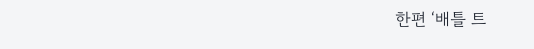한편 ‘배틀 트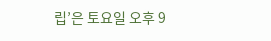립’은 토요일 오후 9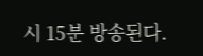시 15분 방송된다.